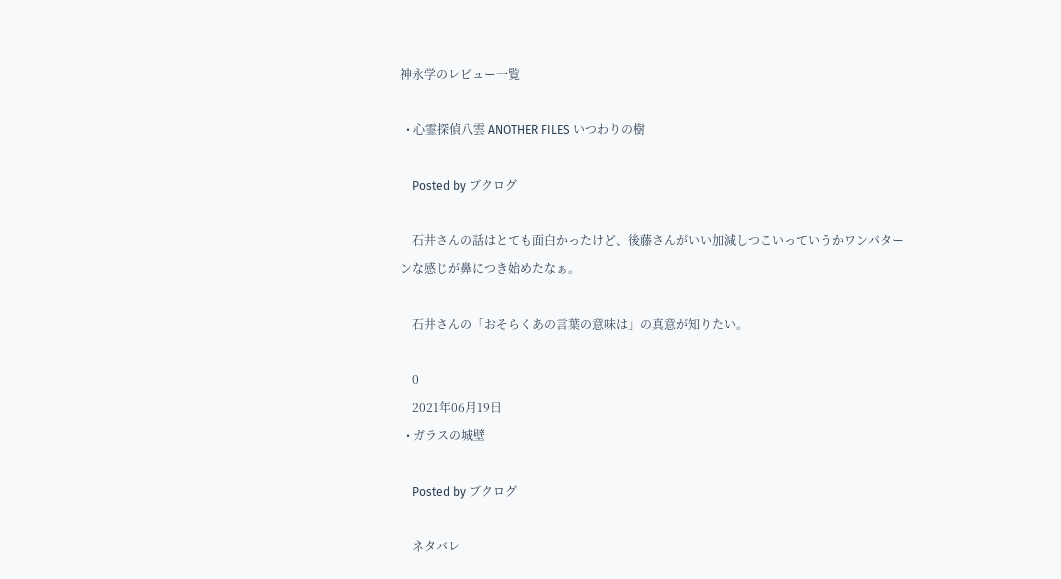神永学のレビュー一覧

  • 心霊探偵八雲 ANOTHER FILES いつわりの樹

    Posted by ブクログ

    石井さんの話はとても面白かったけど、後藤さんがいい加減しつこいっていうかワンパターンな感じが鼻につき始めたなぁ。

    石井さんの「おそらくあの言葉の意味は」の真意が知りたい。

    0
    2021年06月19日
  • ガラスの城壁

    Posted by ブクログ

    ネタバレ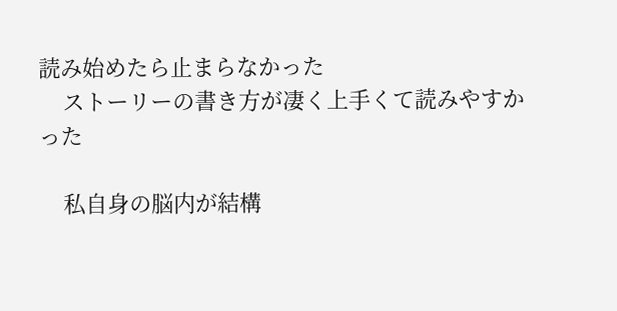読み始めたら止まらなかった
    ストーリーの書き方が凄く上手くて読みやすかった

    私自身の脳内が結構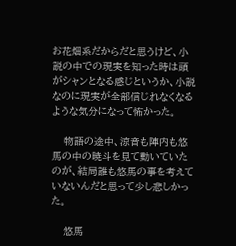お花畑系だからだと思うけど、小説の中での現実を知った時は頭がシャンとなる感じというか、小説なのに現実が全部信じれなくなるような気分になって怖かった。

    物語の途中、涼音も陣内も悠馬の中の暁斗を見て動いていたのが、結局誰も悠馬の事を考えていないんだと思って少し悲しかった。

    悠馬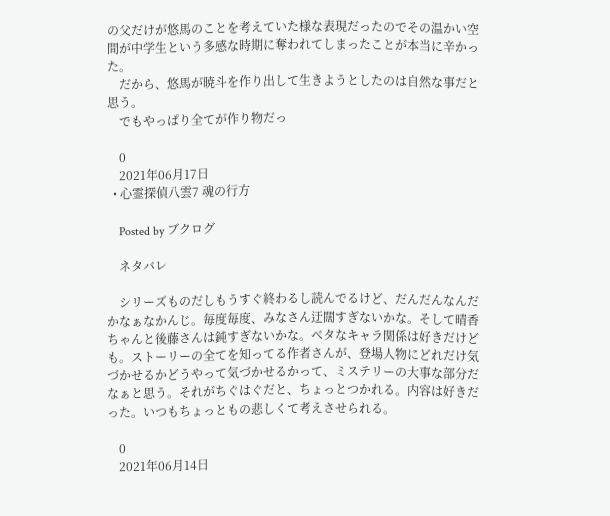の父だけが悠馬のことを考えていた様な表現だったのでその温かい空間が中学生という多感な時期に奪われてしまったことが本当に辛かった。
    だから、悠馬が暁斗を作り出して生きようとしたのは自然な事だと思う。
    でもやっぱり全てが作り物だっ

    0
    2021年06月17日
  • 心霊探偵八雲7 魂の行方

    Posted by ブクログ

    ネタバレ

    シリーズものだしもうすぐ終わるし読んでるけど、だんだんなんだかなぁなかんじ。毎度毎度、みなさん迂闊すぎないかな。そして晴香ちゃんと後藤さんは鈍すぎないかな。ベタなキャラ関係は好きだけども。ストーリーの全てを知ってる作者さんが、登場人物にどれだけ気づかせるかどうやって気づかせるかって、ミステリーの大事な部分だなぁと思う。それがちぐはぐだと、ちょっとつかれる。内容は好きだった。いつもちょっともの悲しくて考えさせられる。

    0
    2021年06月14日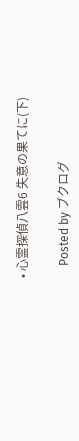• 心霊探偵八雲6 失意の果てに(下)

    Posted by ブクログ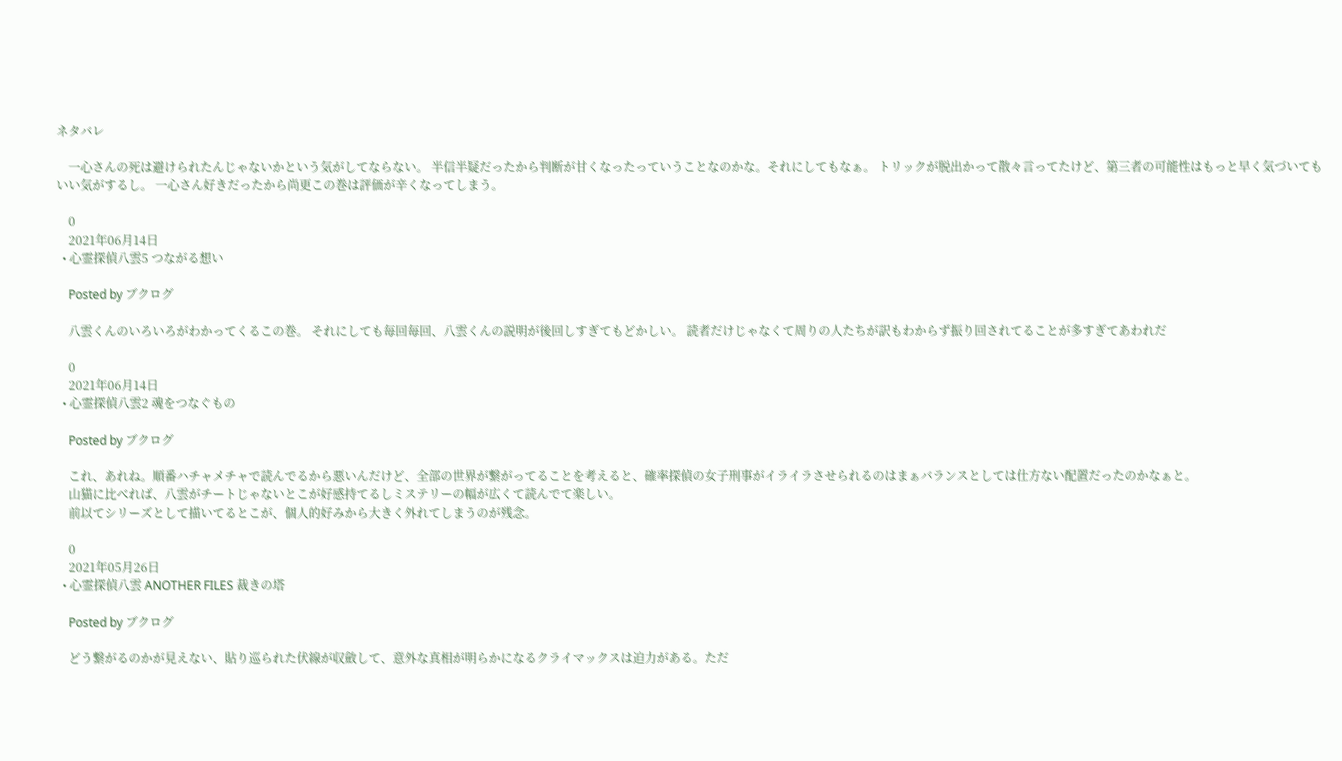ネタバレ

    一心さんの死は避けられたんじゃないかという気がしてならない。 半信半疑だったから判断が甘くなったっていうことなのかな。それにしてもなぁ。 トリックが脱出かって散々言ってたけど、第三者の可能性はもっと早く気づいてもいい気がするし。 一心さん好きだったから尚更この巻は評価が辛くなってしまう。

    0
    2021年06月14日
  • 心霊探偵八雲5 つながる想い

    Posted by ブクログ

    八雲くんのいろいろがわかってくるこの巻。 それにしても毎回毎回、八雲くんの説明が後回しすぎてもどかしい。 読者だけじゃなくて周りの人たちが訳もわからず振り回されてることが多すぎてあわれだ

    0
    2021年06月14日
  • 心霊探偵八雲2 魂をつなぐもの

    Posted by ブクログ

    これ、あれね。順番ハチャメチャで読んでるから悪いんだけど、全部の世界が繋がってることを考えると、確率探偵の女子刑事がイライラさせられるのはまぁバランスとしては仕方ない配置だったのかなぁと。
    山猫に比べれば、八雲がチートじゃないとこが好感持てるしミステリーの幅が広くて読んでて楽しい。
    前以てシリーズとして描いてるとこが、個人的好みから大きく外れてしまうのが残念。

    0
    2021年05月26日
  • 心霊探偵八雲 ANOTHER FILES 裁きの塔

    Posted by ブクログ

    どう繋がるのかが見えない、貼り巡られた伏線が収斂して、意外な真相が明らかになるクライマックスは迫力がある。ただ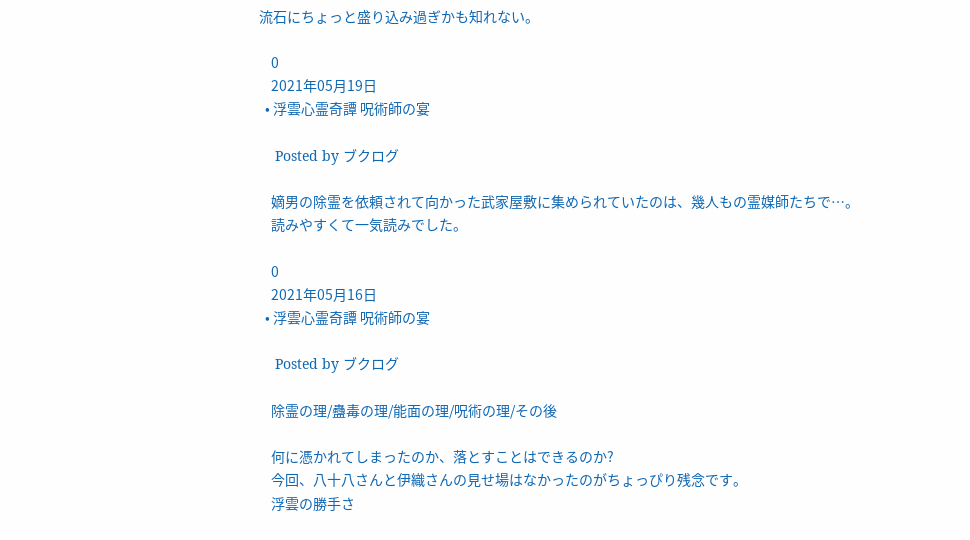流石にちょっと盛り込み過ぎかも知れない。

    0
    2021年05月19日
  • 浮雲心霊奇譚 呪術師の宴

    Posted by ブクログ

    嫡男の除霊を依頼されて向かった武家屋敷に集められていたのは、幾人もの霊媒師たちで…。
    読みやすくて一気読みでした。

    0
    2021年05月16日
  • 浮雲心霊奇譚 呪術師の宴

    Posted by ブクログ

    除霊の理/蠱毒の理/能面の理/呪術の理/その後

    何に憑かれてしまったのか、落とすことはできるのか?
    今回、八十八さんと伊織さんの見せ場はなかったのがちょっぴり残念です。
    浮雲の勝手さ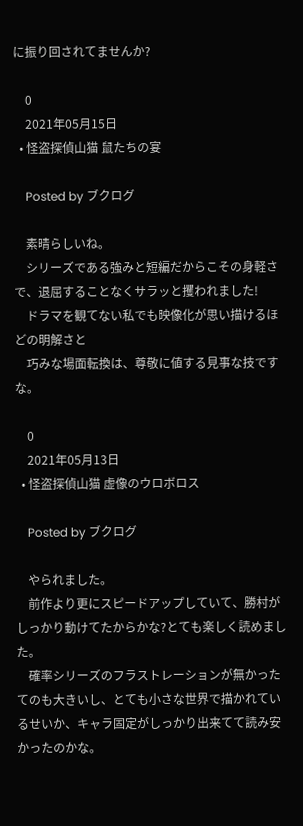に振り回されてませんか?

    0
    2021年05月15日
  • 怪盗探偵山猫 鼠たちの宴

    Posted by ブクログ

    素晴らしいね。
    シリーズである強みと短編だからこその身軽さで、退屈することなくサラッと攫われました!
    ドラマを観てない私でも映像化が思い描けるほどの明解さと
    巧みな場面転換は、尊敬に値する見事な技ですな。

    0
    2021年05月13日
  • 怪盗探偵山猫 虚像のウロボロス

    Posted by ブクログ

    やられました。
    前作より更にスピードアップしていて、勝村がしっかり動けてたからかな?とても楽しく読めました。
    確率シリーズのフラストレーションが無かったてのも大きいし、とても小さな世界で描かれているせいか、キャラ固定がしっかり出来てて読み安かったのかな。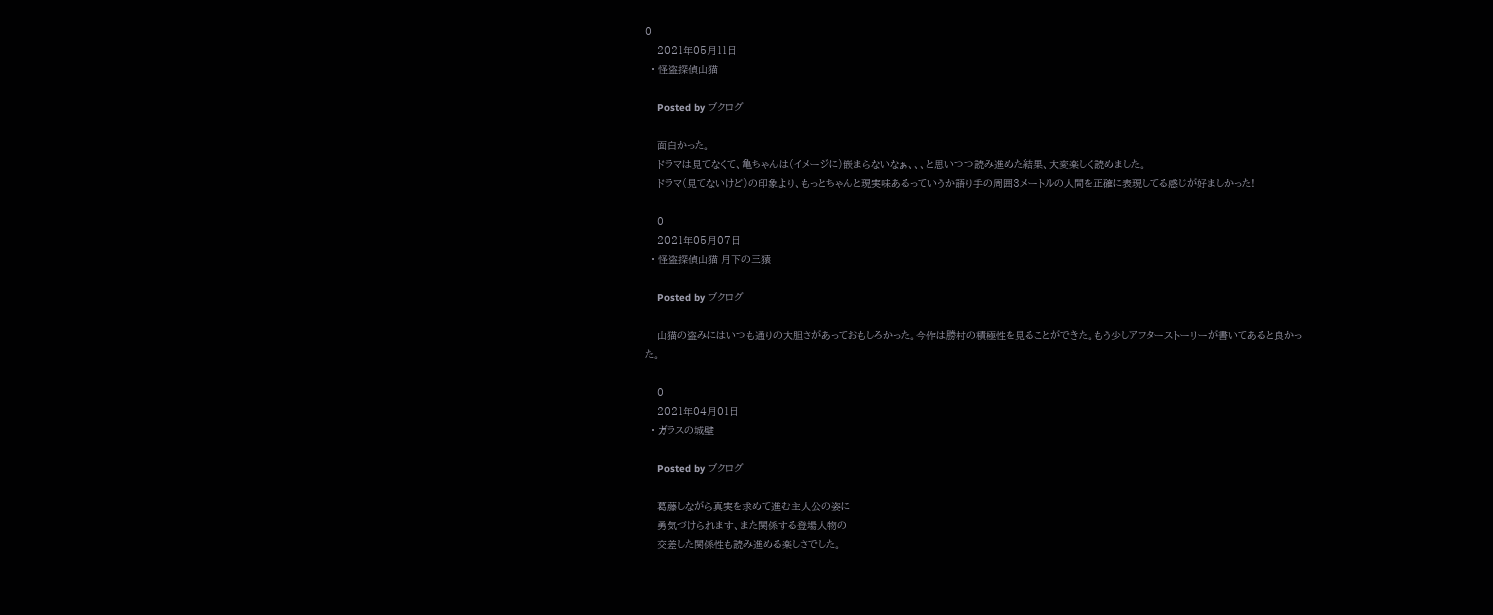0
    2021年05月11日
  • 怪盗探偵山猫

    Posted by ブクログ

    面白かった。
    ドラマは見てなくて、亀ちゃんは(イメージに)嵌まらないなぁ、、、と思いつつ読み進めた結果、大変楽しく読めました。
    ドラマ(見てないけど)の印象より、もっとちゃんと現実味あるっていうか語り手の周囲3メートルの人間を正確に表現してる感じが好ましかった!

    0
    2021年05月07日
  • 怪盗探偵山猫 月下の三猿

    Posted by ブクログ

    山猫の盗みにはいつも通りの大胆さがあっておもしろかった。今作は勝村の積極性を見ることができた。もう少しアフターストーリーが書いてあると良かった。

    0
    2021年04月01日
  • ガラスの城壁

    Posted by ブクログ

    葛藤しながら真実を求めて進む主人公の姿に
    勇気づけられます、また関係する登場人物の
    交差した関係性も読み進める楽しさでした。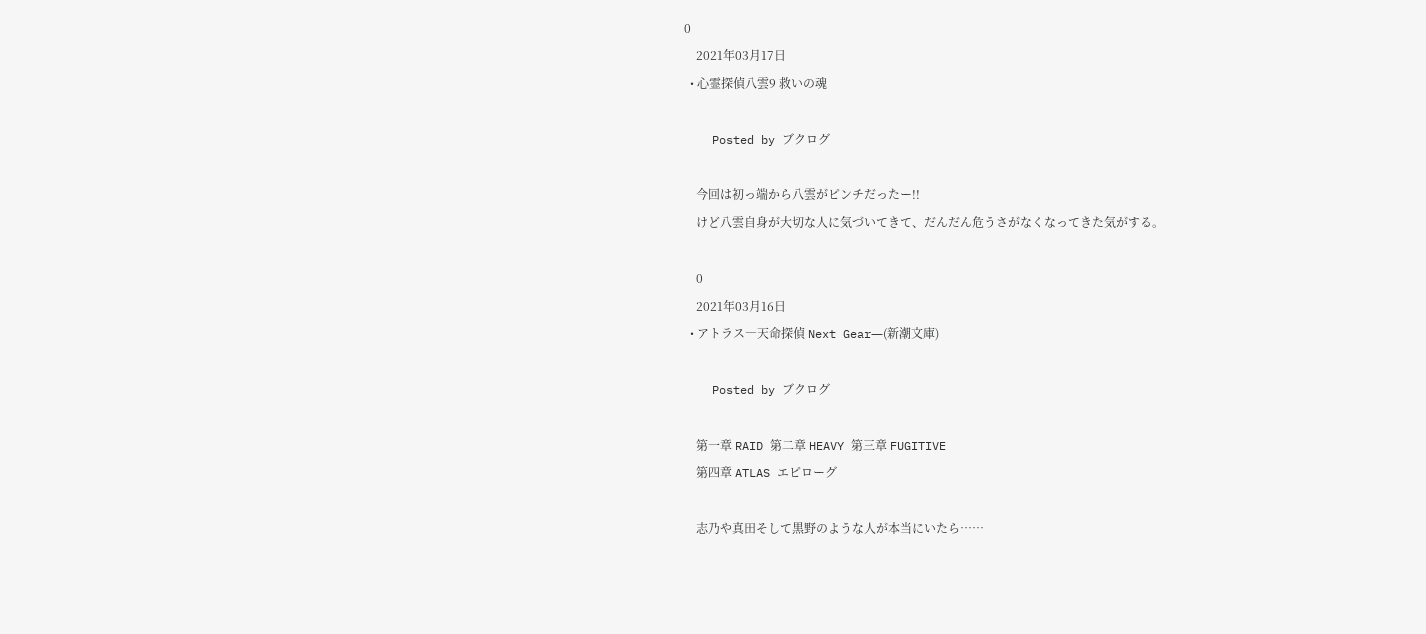0
    2021年03月17日
  • 心霊探偵八雲9 救いの魂

    Posted by ブクログ

    今回は初っ端から八雲がピンチだったー!!
    けど八雲自身が大切な人に気づいてきて、だんだん危うさがなくなってきた気がする。

    0
    2021年03月16日
  • アトラス―天命探偵 Next Gear―(新潮文庫)

    Posted by ブクログ

    第一章 RAID 第二章 HEAVY 第三章 FUGITIVE
    第四章 ATLAS エピローグ

    志乃や真田そして黒野のような人が本当にいたら……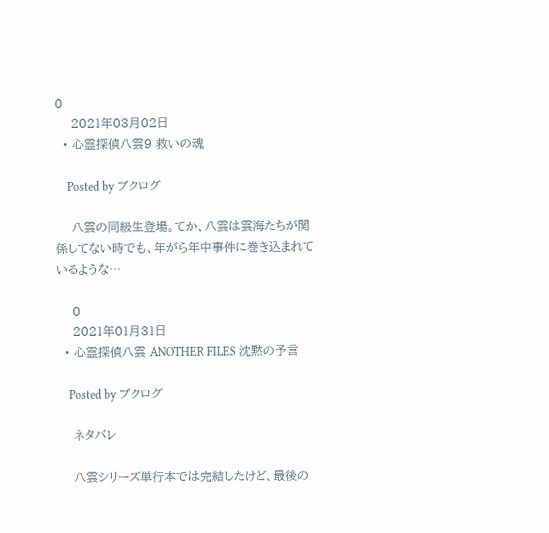0
    2021年03月02日
  • 心霊探偵八雲9 救いの魂

    Posted by ブクログ

    八雲の同級生登場。てか、八雲は雲海たちが関係してない時でも、年がら年中事件に巻き込まれているような…

    0
    2021年01月31日
  • 心霊探偵八雲 ANOTHER FILES 沈黙の予言

    Posted by ブクログ

    ネタバレ

    八雲シリーズ単行本では完結したけど、最後の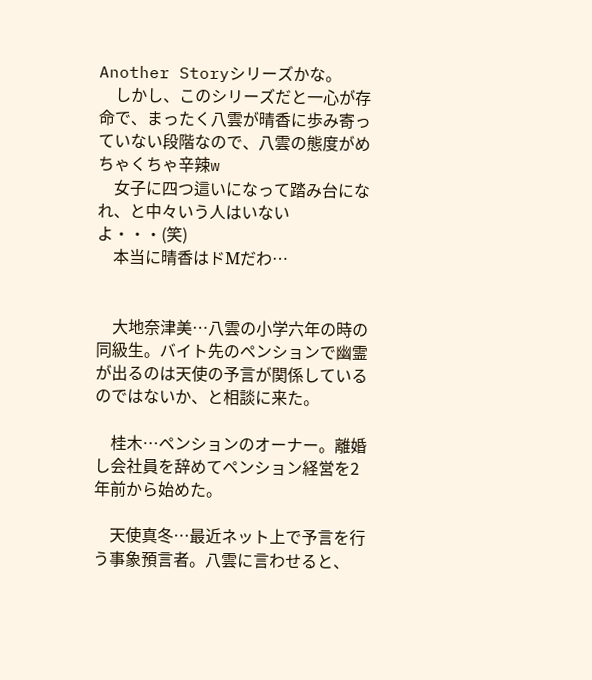Another Storyシリーズかな。
    しかし、このシリーズだと一心が存命で、まったく八雲が晴香に歩み寄っていない段階なので、八雲の態度がめちゃくちゃ辛辣w
    女子に四つ這いになって踏み台になれ、と中々いう人はいないよ・・・(笑)
    本当に晴香はドМだわ…


    大地奈津美…八雲の小学六年の時の同級生。バイト先のペンションで幽霊が出るのは天使の予言が関係しているのではないか、と相談に来た。

    桂木…ペンションのオーナー。離婚し会社員を辞めてペンション経営を2年前から始めた。

    天使真冬…最近ネット上で予言を行う事象預言者。八雲に言わせると、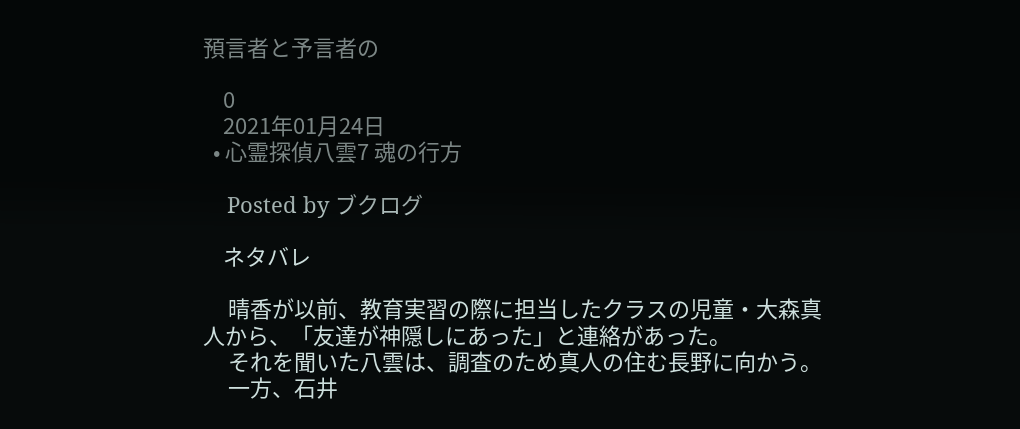預言者と予言者の

    0
    2021年01月24日
  • 心霊探偵八雲7 魂の行方

    Posted by ブクログ

    ネタバレ

     晴香が以前、教育実習の際に担当したクラスの児童・大森真人から、「友達が神隠しにあった」と連絡があった。
     それを聞いた八雲は、調査のため真人の住む長野に向かう。
     一方、石井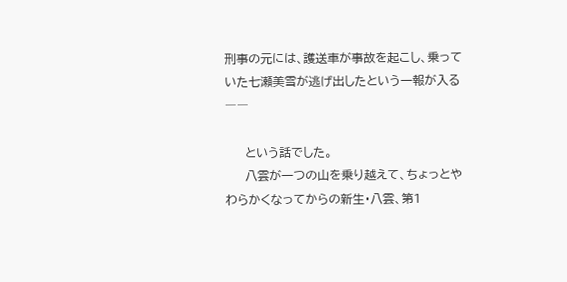刑事の元には、護送車が事故を起こし、乗っていた七瀬美雪が逃げ出したという一報が入る――

     という話でした。
     八雲が一つの山を乗り越えて、ちょっとやわらかくなってからの新生・八雲、第1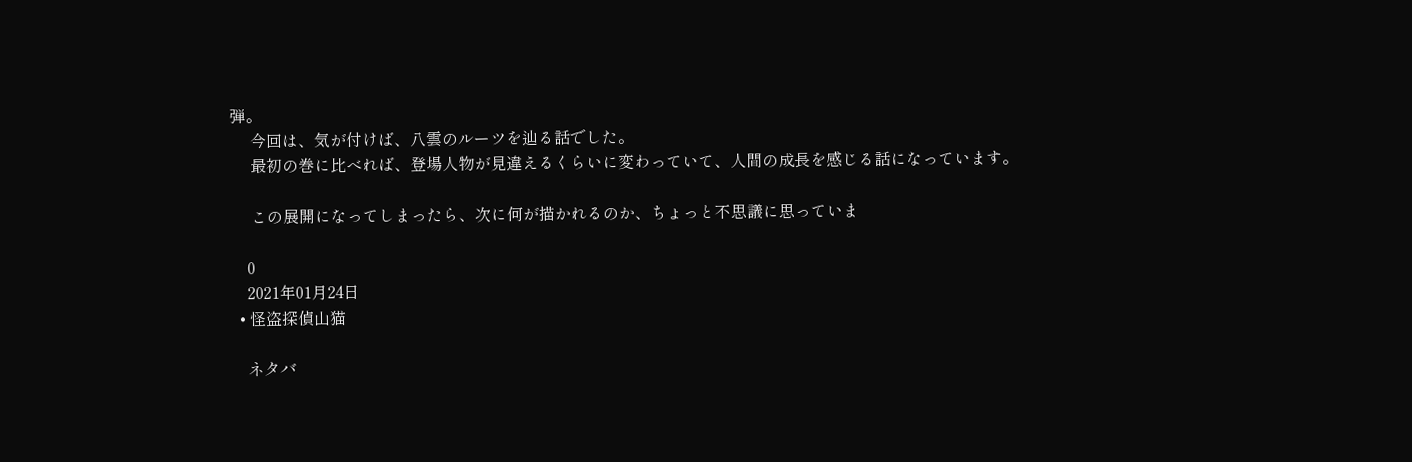弾。
     今回は、気が付けば、八雲のルーツを辿る話でした。
     最初の巻に比べれば、登場人物が見違えるくらいに変わっていて、人間の成長を感じる話になっています。

     この展開になってしまったら、次に何が描かれるのか、ちょっと不思議に思っていま

    0
    2021年01月24日
  • 怪盗探偵山猫

    ネタバ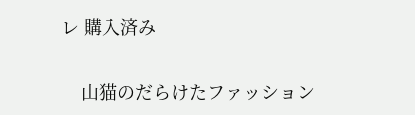レ 購入済み

    山猫のだらけたファッション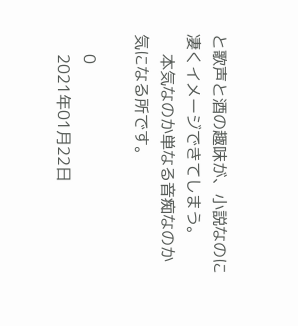と歌声と酒の趣味が、小説なのに凄くイメージできてしまう。
    本気なのか単なる音痴なのか気になる所です。

    0
    2021年01月22日